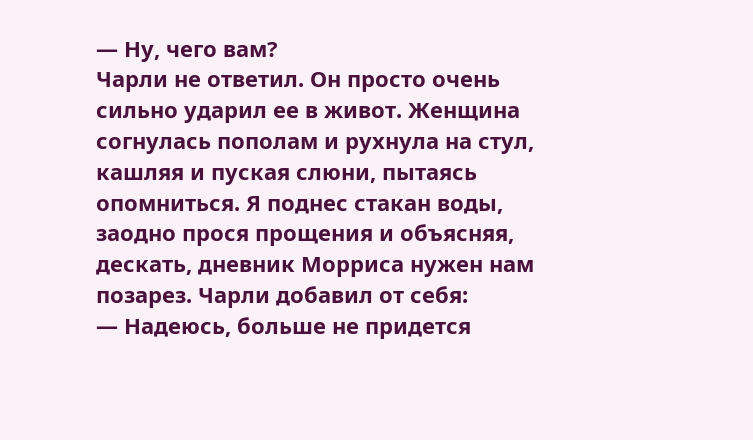— Ну, чего вам?
Чарли не ответил. Он просто очень сильно ударил ее в живот. Женщина согнулась пополам и рухнула на стул, кашляя и пуская слюни, пытаясь опомниться. Я поднес стакан воды, заодно прося прощения и объясняя, дескать, дневник Морриса нужен нам позарез. Чарли добавил от себя:
— Надеюсь, больше не придется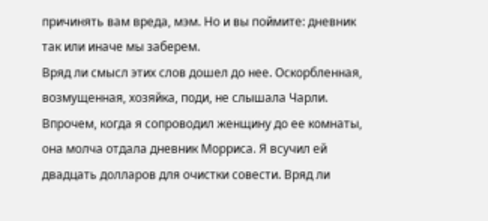причинять вам вреда, мэм. Но и вы поймите: дневник так или иначе мы заберем.
Вряд ли смысл этих слов дошел до нее. Оскорбленная, возмущенная, хозяйка, поди, не слышала Чарли. Впрочем, когда я сопроводил женщину до ее комнаты, она молча отдала дневник Морриса. Я всучил ей двадцать долларов для очистки совести. Вряд ли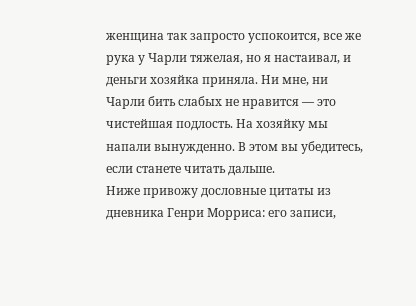женщина так запросто успокоится, все же рука у Чарли тяжелая, но я настаивал, и деньги хозяйка приняла. Ни мне, ни Чарли бить слабых не нравится — это чистейшая подлость. На хозяйку мы напали вынужденно. В этом вы убедитесь, если станете читать дальше.
Ниже привожу дословные цитаты из дневника Генри Морриса: его записи,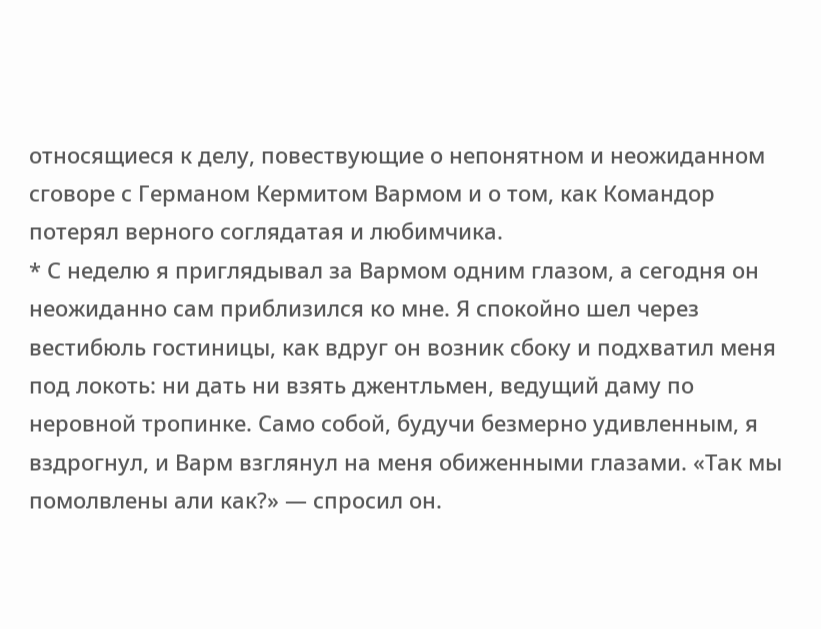относящиеся к делу, повествующие о непонятном и неожиданном сговоре с Германом Кермитом Вармом и о том, как Командор потерял верного соглядатая и любимчика.
* С неделю я приглядывал за Вармом одним глазом, а сегодня он неожиданно сам приблизился ко мне. Я спокойно шел через вестибюль гостиницы, как вдруг он возник сбоку и подхватил меня под локоть: ни дать ни взять джентльмен, ведущий даму по неровной тропинке. Само собой, будучи безмерно удивленным, я вздрогнул, и Варм взглянул на меня обиженными глазами. «Так мы помолвлены али как?» — спросил он.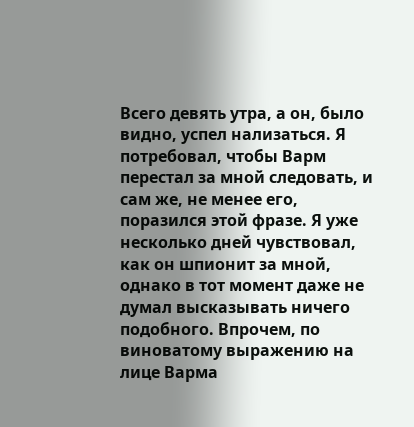Всего девять утра, а он, было видно, успел нализаться. Я потребовал, чтобы Варм перестал за мной следовать, и сам же, не менее его, поразился этой фразе. Я уже несколько дней чувствовал, как он шпионит за мной, однако в тот момент даже не думал высказывать ничего подобного. Впрочем, по виноватому выражению на лице Варма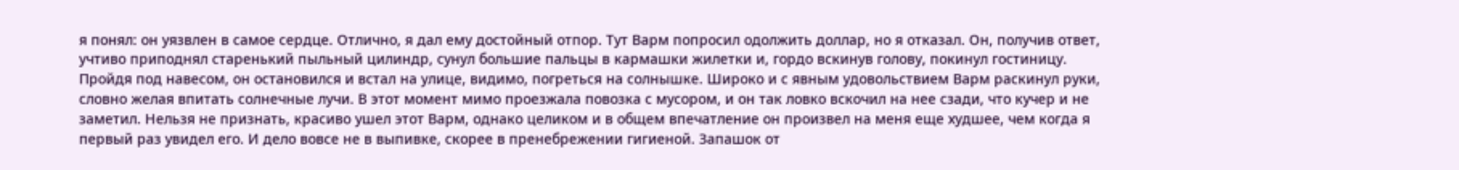я понял: он уязвлен в самое сердце. Отлично, я дал ему достойный отпор. Тут Варм попросил одолжить доллар, но я отказал. Он, получив ответ, учтиво приподнял старенький пыльный цилиндр, сунул большие пальцы в кармашки жилетки и, гордо вскинув голову, покинул гостиницу. Пройдя под навесом, он остановился и встал на улице, видимо, погреться на солнышке. Широко и с явным удовольствием Варм раскинул руки, словно желая впитать солнечные лучи. В этот момент мимо проезжала повозка с мусором, и он так ловко вскочил на нее сзади, что кучер и не заметил. Нельзя не признать, красиво ушел этот Варм, однако целиком и в общем впечатление он произвел на меня еще худшее, чем когда я первый раз увидел его. И дело вовсе не в выпивке, скорее в пренебрежении гигиеной. Запашок от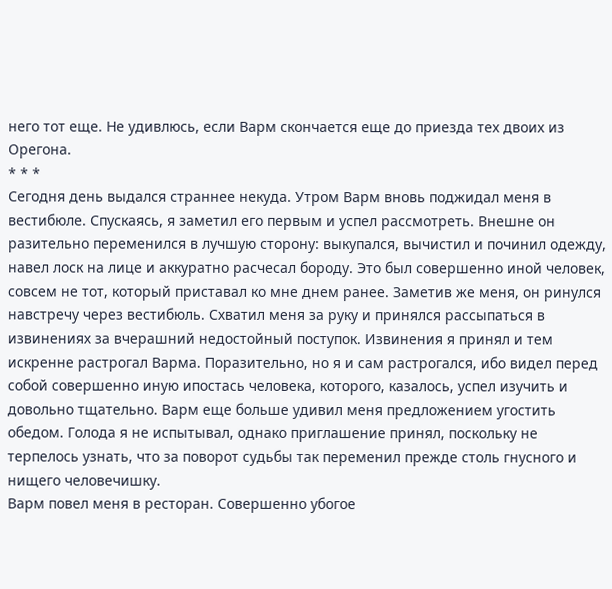него тот еще. Не удивлюсь, если Варм скончается еще до приезда тех двоих из Орегона.
* * *
Сегодня день выдался страннее некуда. Утром Варм вновь поджидал меня в вестибюле. Спускаясь, я заметил его первым и успел рассмотреть. Внешне он разительно переменился в лучшую сторону: выкупался, вычистил и починил одежду, навел лоск на лице и аккуратно расчесал бороду. Это был совершенно иной человек, совсем не тот, который приставал ко мне днем ранее. Заметив же меня, он ринулся навстречу через вестибюль. Схватил меня за руку и принялся рассыпаться в извинениях за вчерашний недостойный поступок. Извинения я принял и тем искренне растрогал Варма. Поразительно, но я и сам растрогался, ибо видел перед собой совершенно иную ипостась человека, которого, казалось, успел изучить и довольно тщательно. Варм еще больше удивил меня предложением угостить обедом. Голода я не испытывал, однако приглашение принял, поскольку не терпелось узнать, что за поворот судьбы так переменил прежде столь гнусного и нищего человечишку.
Варм повел меня в ресторан. Совершенно убогое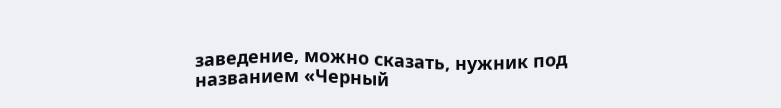заведение, можно сказать, нужник под названием «Черный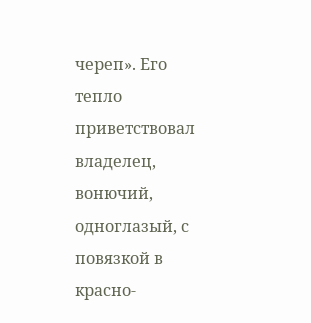череп». Его тепло приветствовал владелец, вонючий, одноглазый, с повязкой в красно-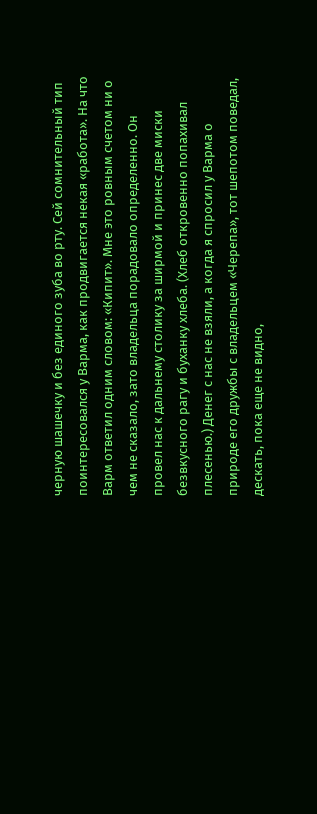черную шашечку и без единого зуба во рту. Сей сомнительный тип поинтересовался у Варма, как продвигается некая «работа». На что Варм ответил одним словом: «Кипит». Мне это ровным счетом ни о чем не сказало, зато владельца порадовало определенно. Он провел нас к дальнему столику за ширмой и принес две миски безвкусного рагу и буханку хлеба. (Хлеб откровенно попахивал плесенью.) Денег с нас не взяли, а когда я спросил у Варма о природе его дружбы с владельцем «Черепа», тот шепотом поведал, дескать, пока еще не видно,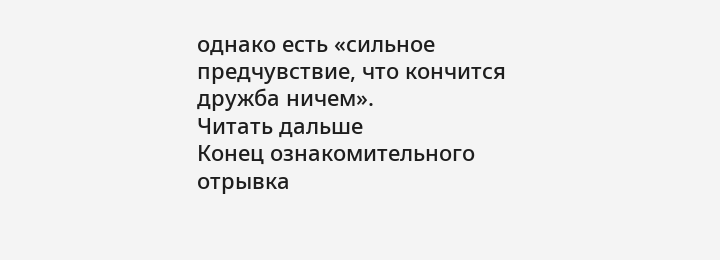однако есть «сильное предчувствие, что кончится дружба ничем».
Читать дальше
Конец ознакомительного отрывка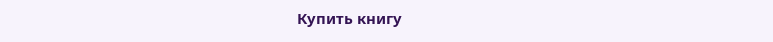Купить книгу